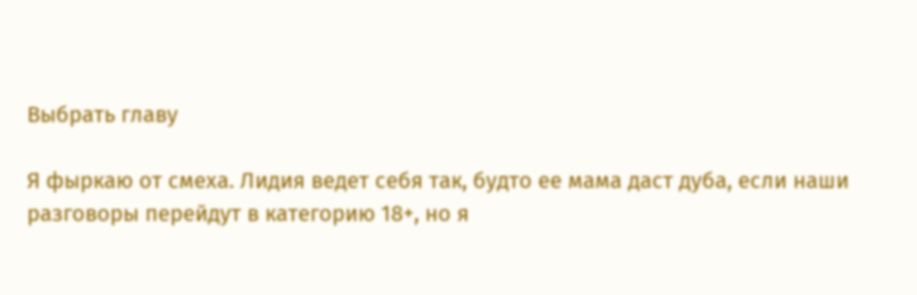Выбрать главу

Я фыркаю от смеха. Лидия ведет себя так, будто ее мама даст дуба, если наши разговоры перейдут в категорию 18+, но я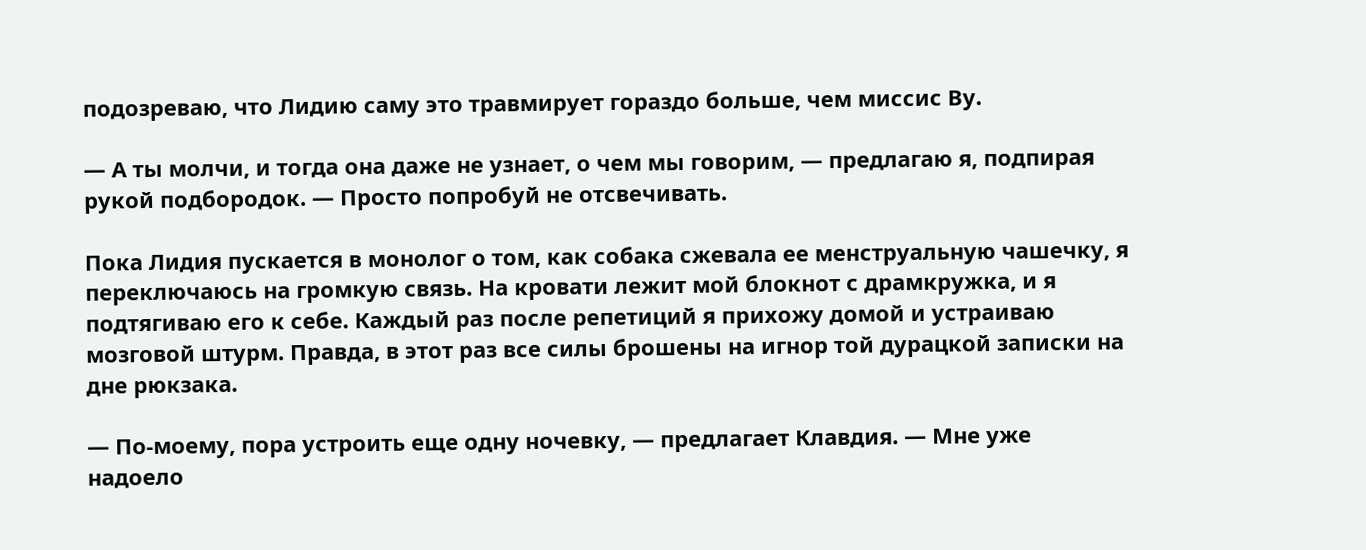подозреваю, что Лидию саму это травмирует гораздо больше, чем миссис Ву.

— А ты молчи, и тогда она даже не узнает, о чем мы говорим, — предлагаю я, подпирая рукой подбородок. — Просто попробуй не отсвечивать.

Пока Лидия пускается в монолог о том, как собака сжевала ее менструальную чашечку, я переключаюсь на громкую связь. На кровати лежит мой блокнот с драмкружка, и я подтягиваю его к себе. Каждый раз после репетиций я прихожу домой и устраиваю мозговой штурм. Правда, в этот раз все силы брошены на игнор той дурацкой записки на дне рюкзака.

— По-моему, пора устроить еще одну ночевку, — предлагает Клавдия. — Мне уже надоело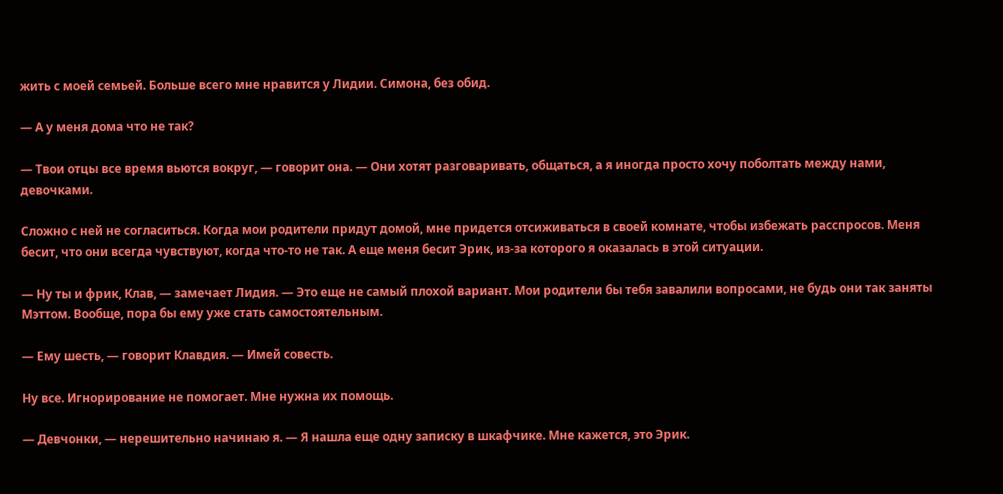жить с моей семьей. Больше всего мне нравится у Лидии. Симона, без обид.

— А у меня дома что не так?

— Твои отцы все время вьются вокруг, — говорит она. — Они хотят разговаривать, общаться, а я иногда просто хочу поболтать между нами, девочками.

Сложно с ней не согласиться. Когда мои родители придут домой, мне придется отсиживаться в своей комнате, чтобы избежать расспросов. Меня бесит, что они всегда чувствуют, когда что-то не так. А еще меня бесит Эрик, из-за которого я оказалась в этой ситуации.

— Ну ты и фрик, Клав, — замечает Лидия. — Это еще не самый плохой вариант. Мои родители бы тебя завалили вопросами, не будь они так заняты Мэттом. Вообще, пора бы ему уже стать самостоятельным.

— Ему шесть, — говорит Клавдия. — Имей совесть.

Ну все. Игнорирование не помогает. Мне нужна их помощь.

— Девчонки, — нерешительно начинаю я. — Я нашла еще одну записку в шкафчике. Мне кажется, это Эрик.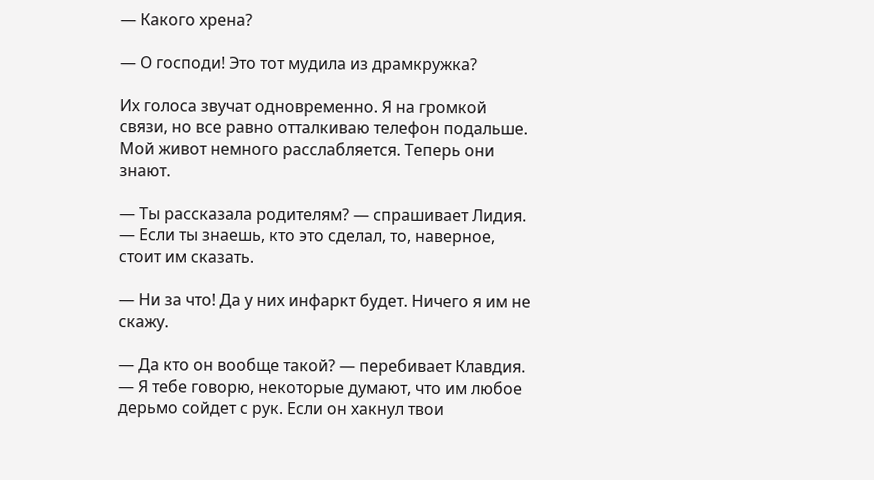— Какого хрена?

— О господи! Это тот мудила из драмкружка?

Их голоса звучат одновременно. Я на громкой связи, но все равно отталкиваю телефон подальше. Мой живот немного расслабляется. Теперь они знают.

— Ты рассказала родителям? — спрашивает Лидия. — Если ты знаешь, кто это сделал, то, наверное, стоит им сказать.

— Ни за что! Да у них инфаркт будет. Ничего я им не скажу.

— Да кто он вообще такой? — перебивает Клавдия. — Я тебе говорю, некоторые думают, что им любое дерьмо сойдет с рук. Если он хакнул твои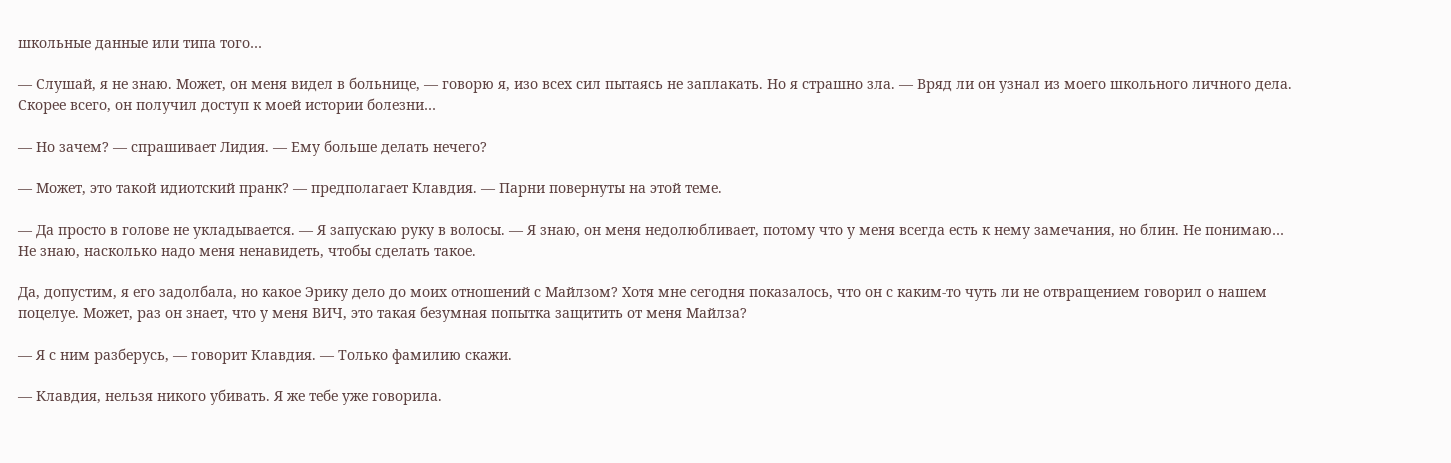школьные данные или типа того…

— Слушай, я не знаю. Может, он меня видел в больнице, — говорю я, изо всех сил пытаясь не заплакать. Но я страшно зла. — Вряд ли он узнал из моего школьного личного дела. Скорее всего, он получил доступ к моей истории болезни…

— Но зачем? — спрашивает Лидия. — Ему больше делать нечего?

— Может, это такой идиотский пранк? — предполагает Клавдия. — Парни повернуты на этой теме.

— Да просто в голове не укладывается. — Я запускаю руку в волосы. — Я знаю, он меня недолюбливает, потому что у меня всегда есть к нему замечания, но блин. Не понимаю… Не знаю, насколько надо меня ненавидеть, чтобы сделать такое.

Да, допустим, я его задолбала, но какое Эрику дело до моих отношений с Майлзом? Хотя мне сегодня показалось, что он с каким-то чуть ли не отвращением говорил о нашем поцелуе. Может, раз он знает, что у меня ВИЧ, это такая безумная попытка защитить от меня Майлза?

— Я с ним разберусь, — говорит Клавдия. — Только фамилию скажи.

— Клавдия, нельзя никого убивать. Я же тебе уже говорила.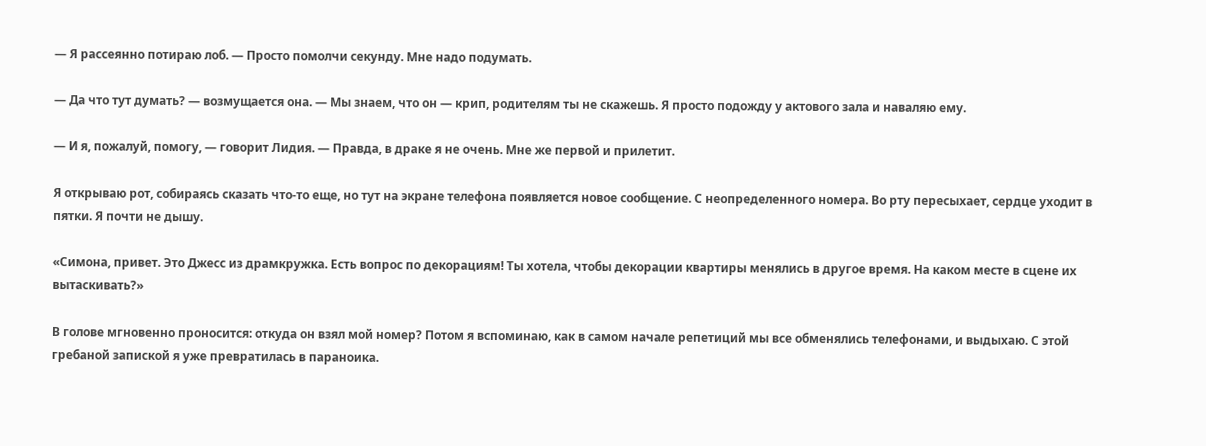— Я рассеянно потираю лоб. — Просто помолчи секунду. Мне надо подумать.

— Да что тут думать? — возмущается она. — Мы знаем, что он — крип, родителям ты не скажешь. Я просто подожду у актового зала и наваляю ему.

— И я, пожалуй, помогу, — говорит Лидия. — Правда, в драке я не очень. Мне же первой и прилетит.

Я открываю рот, собираясь сказать что-то еще, но тут на экране телефона появляется новое сообщение. С неопределенного номера. Во рту пересыхает, сердце уходит в пятки. Я почти не дышу.

«Симона, привет. Это Джесс из драмкружка. Есть вопрос по декорациям! Ты хотела, чтобы декорации квартиры менялись в другое время. На каком месте в сцене их вытаскивать?»

В голове мгновенно проносится: откуда он взял мой номер? Потом я вспоминаю, как в самом начале репетиций мы все обменялись телефонами, и выдыхаю. С этой гребаной запиской я уже превратилась в параноика.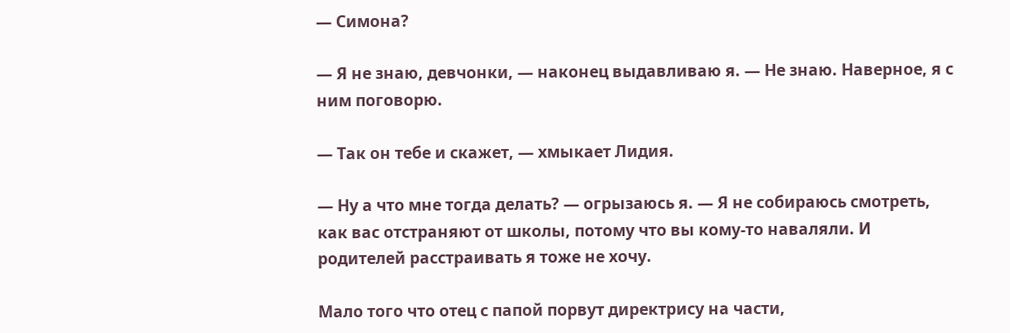— Симона?

— Я не знаю, девчонки, — наконец выдавливаю я. — Не знаю. Наверное, я с ним поговорю.

— Так он тебе и скажет, — хмыкает Лидия.

— Ну а что мне тогда делать? — огрызаюсь я. — Я не собираюсь смотреть, как вас отстраняют от школы, потому что вы кому-то наваляли. И родителей расстраивать я тоже не хочу.

Мало того что отец с папой порвут директрису на части,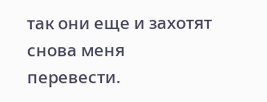так они еще и захотят снова меня перевести.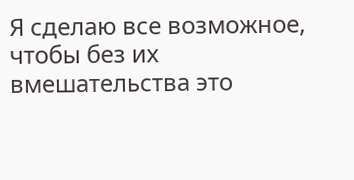Я сделаю все возможное, чтобы без их вмешательства это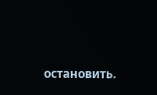остановить.